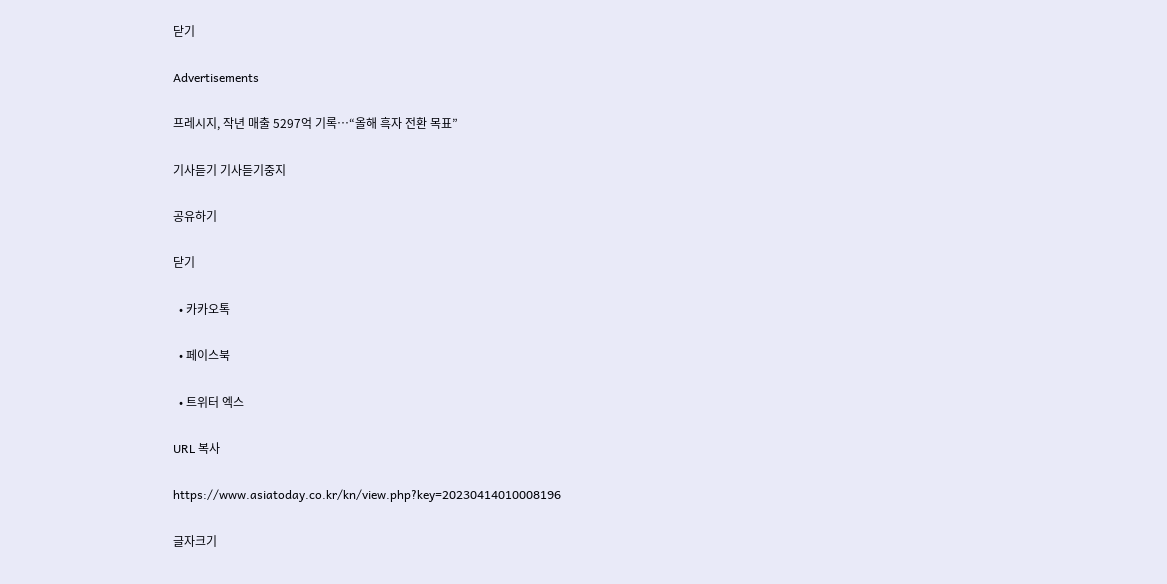닫기

Advertisements

프레시지, 작년 매출 5297억 기록…“올해 흑자 전환 목표”

기사듣기 기사듣기중지

공유하기

닫기

  • 카카오톡

  • 페이스북

  • 트위터 엑스

URL 복사

https://www.asiatoday.co.kr/kn/view.php?key=20230414010008196

글자크기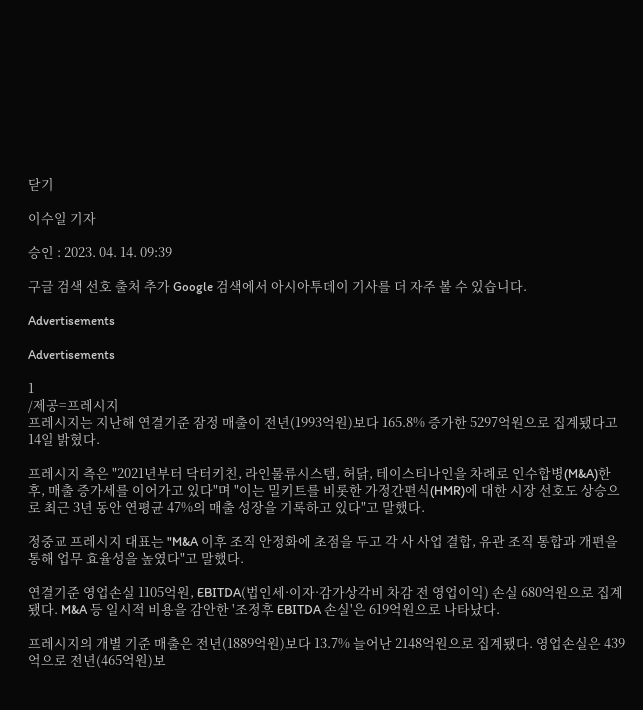닫기

이수일 기자

승인 : 2023. 04. 14. 09:39

구글 검색 선호 출처 추가 Google 검색에서 아시아투데이 기사를 더 자주 볼 수 있습니다.

Advertisements

Advertisements

1
/제공=프레시지
프레시지는 지난해 연결기준 잠정 매출이 전년(1993억원)보다 165.8% 증가한 5297억원으로 집계됐다고 14일 밝혔다.

프레시지 측은 "2021년부터 닥터키친, 라인물류시스템, 허닭, 테이스티나인을 차례로 인수합병(M&A)한 후, 매출 증가세를 이어가고 있다"며 "이는 밀키트를 비롯한 가정간편식(HMR)에 대한 시장 선호도 상승으로 최근 3년 동안 연평균 47%의 매출 성장을 기록하고 있다"고 말했다.

정중교 프레시지 대표는 "M&A 이후 조직 안정화에 초점을 두고 각 사 사업 결합, 유관 조직 통합과 개편을 통해 업무 효율성을 높였다"고 말했다.

연결기준 영업손실 1105억원, EBITDA(법인세·이자·감가상각비 차감 전 영업이익) 손실 680억원으로 집계됐다. M&A 등 일시적 비용을 감안한 '조정후 EBITDA 손실'은 619억원으로 나타났다.

프레시지의 개별 기준 매출은 전년(1889억원)보다 13.7% 늘어난 2148억원으로 집계됐다. 영업손실은 439억으로 전년(465억원)보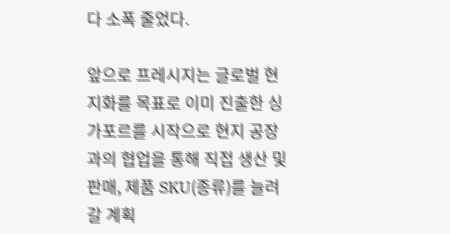다 소폭 줄었다.

앞으로 프레시지는 글로벌 현지화를 목표로 이미 진출한 싱가포르를 시작으로 현지 공장과의 협업을 통해 직접 생산 및 판매, 제품 SKU(종류)를 늘려갈 계획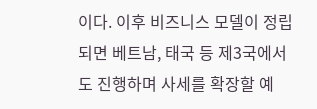이다. 이후 비즈니스 모델이 정립되면 베트남, 태국 등 제3국에서도 진행하며 사세를 확장할 예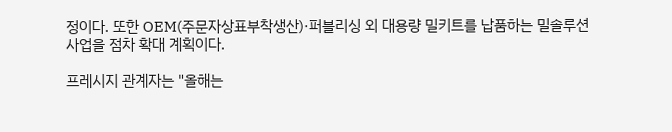정이다. 또한 OEM(주문자상표부착생산)·퍼블리싱 외 대용량 밀키트를 납품하는 밀솔루션 사업을 점차 확대 계획이다.

프레시지 관계자는 "올해는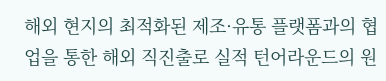해외 현지의 최적화된 제조·유통 플랫폼과의 협업을 통한 해외 직진출로 실적 턴어라운드의 원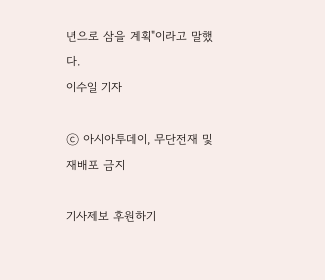년으로 삼을 계획"이라고 말했다.
이수일 기자

ⓒ 아시아투데이, 무단전재 및 재배포 금지

기사제보 후원하기